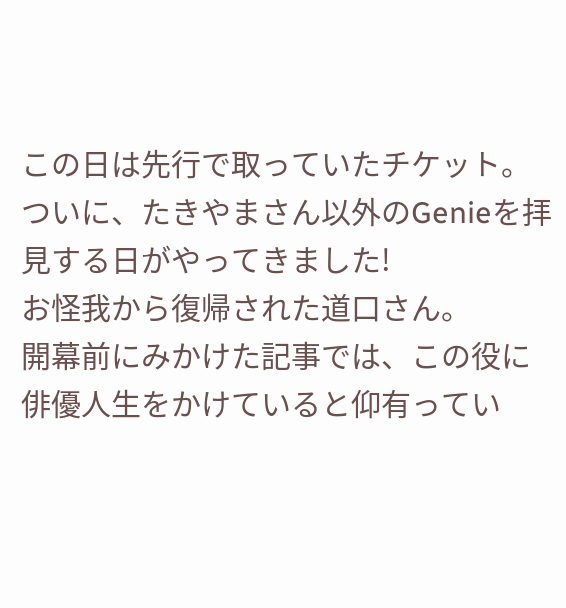この日は先行で取っていたチケット。
ついに、たきやまさん以外のGenieを拝見する日がやってきました!
お怪我から復帰された道口さん。
開幕前にみかけた記事では、この役に俳優人生をかけていると仰有ってい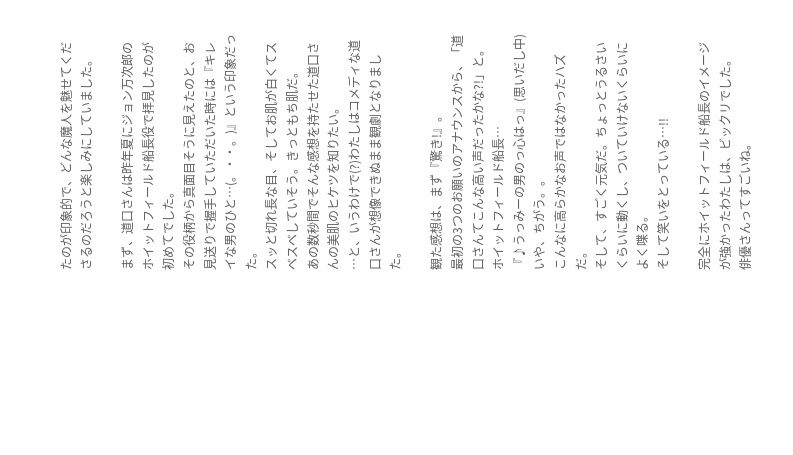たのが印象的で、どんな魔人を魅せてくださるのだろうと楽しみにしていました。

まず、道口さんは昨年夏にジョン万次郎のホイットフィールド船長役で拝見したのが初めてでした。
その役柄から真面目そうに見えたのと、お見送りで握手していただいた時には『キレイな男のひと…(。・・。)』という印象だった。
スッと切れ長な目、そしてお肌が白くてスベスベしていそう。きっともち肌だ。
あの数秒間でそんな感想を持たせた道口さんの美肌のヒケツを知りたい。
…と、いうわけで(?)わたしはコメディな道口さんが想像できぬまま観劇となりました。

観た感想は、まず『驚き!』。
最初の3つのお願いのアナウンスから、「道口さんてこんな高い声だったかな?!」と。
ホイットフィールド船長…
『♪うっみーの男のっ心はっ』(思いだし中)
いや、ちがう。。
こんなに高らかなお声ではなかったハズだ。
そして、すごく元気だ。ちょっとうるさいくらいに動くし、ついていけないくらいによく喋る。
そして笑いをとっている…!!

完全にホイットフィールド船長のイメージが強かったわたしは、ビックリでした。
俳優さんってすごいね。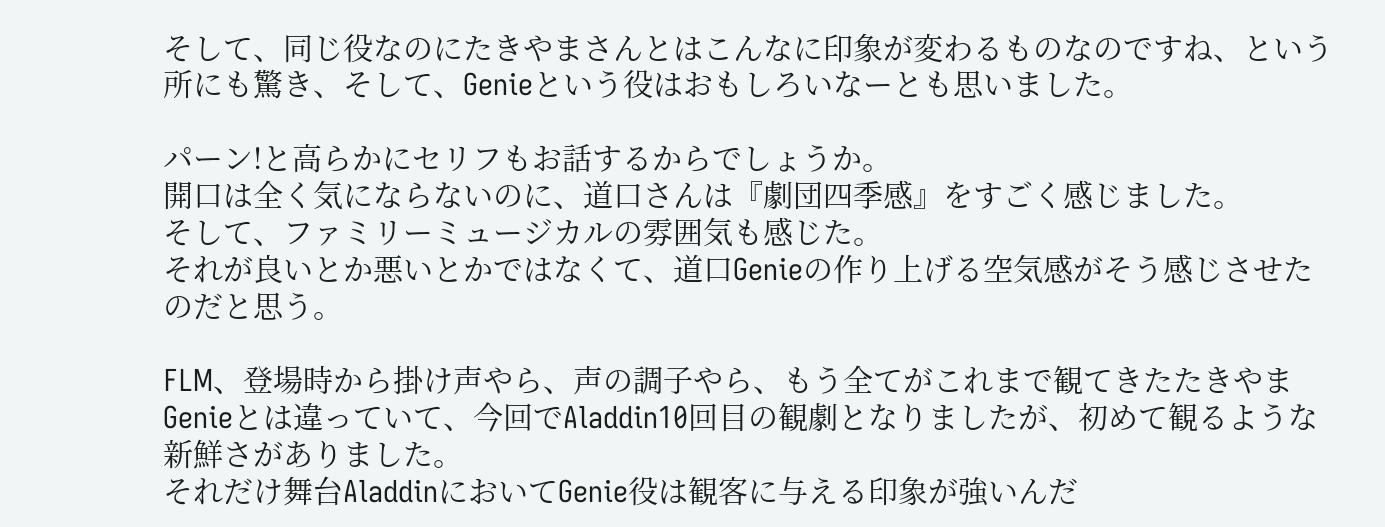そして、同じ役なのにたきやまさんとはこんなに印象が変わるものなのですね、という所にも驚き、そして、Genieという役はおもしろいなーとも思いました。

パーン!と高らかにセリフもお話するからでしょうか。
開口は全く気にならないのに、道口さんは『劇団四季感』をすごく感じました。
そして、ファミリーミュージカルの雰囲気も感じた。
それが良いとか悪いとかではなくて、道口Genieの作り上げる空気感がそう感じさせたのだと思う。

FLM、登場時から掛け声やら、声の調子やら、もう全てがこれまで観てきたたきやまGenieとは違っていて、今回でAladdin10回目の観劇となりましたが、初めて観るような新鮮さがありました。
それだけ舞台AladdinにおいてGenie役は観客に与える印象が強いんだ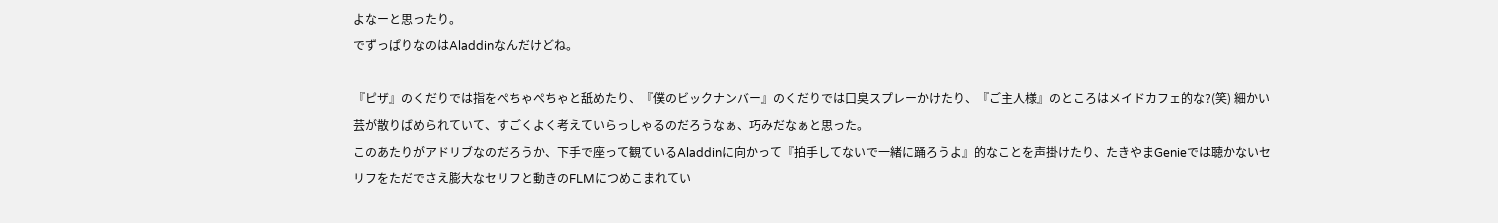よなーと思ったり。
でずっぱりなのはAladdinなんだけどね。

『ピザ』のくだりでは指をぺちゃぺちゃと舐めたり、『僕のビックナンバー』のくだりでは口臭スプレーかけたり、『ご主人様』のところはメイドカフェ的な?(笑) 細かい芸が散りばめられていて、すごくよく考えていらっしゃるのだろうなぁ、巧みだなぁと思った。
このあたりがアドリブなのだろうか、下手で座って観ているAladdinに向かって『拍手してないで一緒に踊ろうよ』的なことを声掛けたり、たきやまGenieでは聴かないセリフをただでさえ膨大なセリフと動きのFLMにつめこまれてい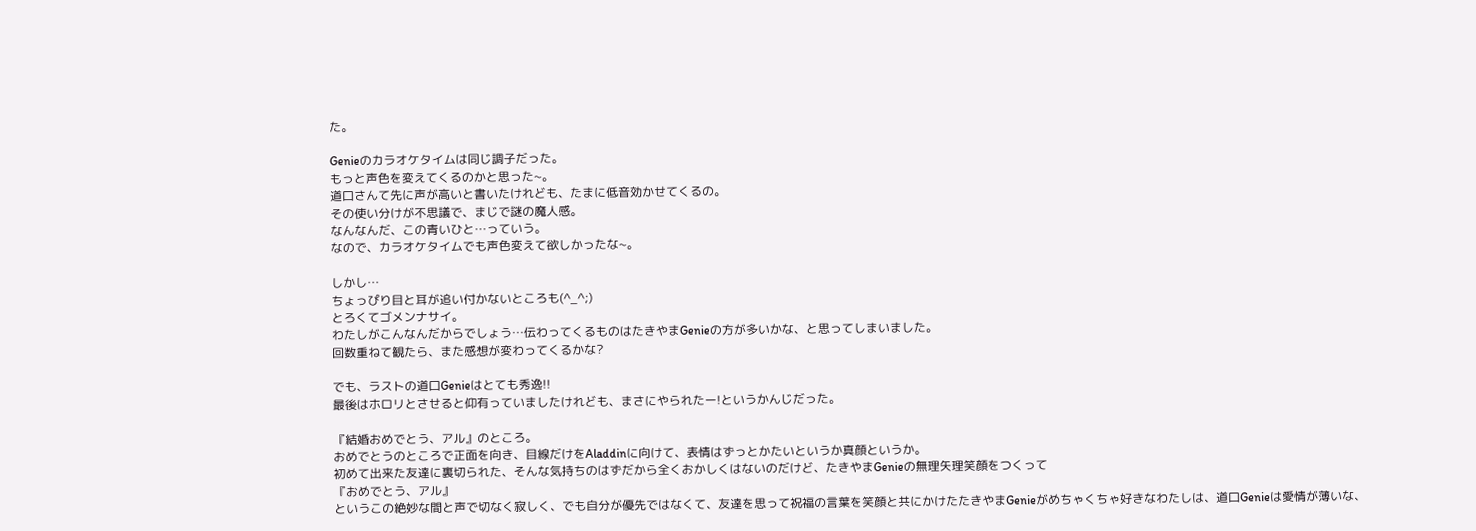た。

Genieのカラオケタイムは同じ調子だった。
もっと声色を変えてくるのかと思った~。
道口さんて先に声が高いと書いたけれども、たまに低音効かせてくるの。
その使い分けが不思議で、まじで謎の魔人感。
なんなんだ、この青いひと…っていう。
なので、カラオケタイムでも声色変えて欲しかったな~。

しかし…
ちょっぴり目と耳が追い付かないところも(^_^;)
とろくてゴメンナサイ。
わたしがこんなんだからでしょう…伝わってくるものはたきやまGenieの方が多いかな、と思ってしまいました。
回数重ねて観たら、また感想が変わってくるかな?

でも、ラストの道口Genieはとても秀逸!!
最後はホロリとさせると仰有っていましたけれども、まさにやられたー!というかんじだった。

『結婚おめでとう、アル』のところ。
おめでとうのところで正面を向き、目線だけをAladdinに向けて、表情はずっとかたいというか真顔というか。
初めて出来た友達に裏切られた、そんな気持ちのはずだから全くおかしくはないのだけど、たきやまGenieの無理矢理笑顔をつくって
『おめでとう、アル』
というこの絶妙な間と声で切なく寂しく、でも自分が優先ではなくて、友達を思って祝福の言葉を笑顔と共にかけたたきやまGenieがめちゃくちゃ好きなわたしは、道口Genieは愛情が薄いな、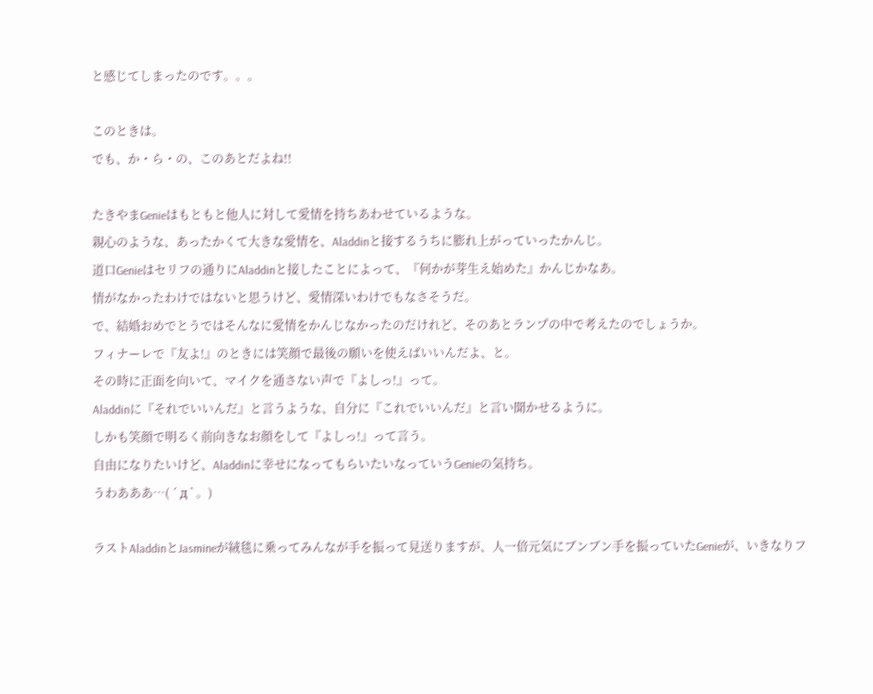と感じてしまったのです。。。

このときは。
でも、か・ら・の、このあとだよね!!

たきやまGenieはもともと他人に対して愛情を持ちあわせているような。
親心のような、あったかくて大きな愛情を、Aladdinと接するうちに膨れ上がっていったかんじ。
道口Genieはセリフの通りにAladdinと接したことによって、『何かが芽生え始めた』かんじかなあ。
情がなかったわけではないと思うけど、愛情深いわけでもなさそうだ。
で、結婚おめでとうではそんなに愛情をかんじなかったのだけれど、そのあとランプの中で考えたのでしょうか。
フィナーレで『友よ!』のときには笑顔で最後の願いを使えばいいんだよ、と。
その時に正面を向いて、マイクを通さない声で『よしっ!』って。
Aladdinに『それでいいんだ』と言うような、自分に『これでいいんだ』と言い聞かせるように。
しかも笑顔で明るく前向きなお顔をして『よしっ!』って言う。
自由になりたいけど、Aladdinに幸せになってもらいたいなっていうGenieの気持ち。
うわあああ…( ´ д ` 。)

ラストAladdinとJasmineが絨毯に乗ってみんなが手を振って見送りますが、人一倍元気にブンブン手を振っていたGenieが、いきなりフ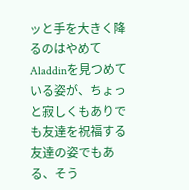ッと手を大きく降るのはやめてAladdinを見つめている姿が、ちょっと寂しくもありでも友達を祝福する友達の姿でもある、そう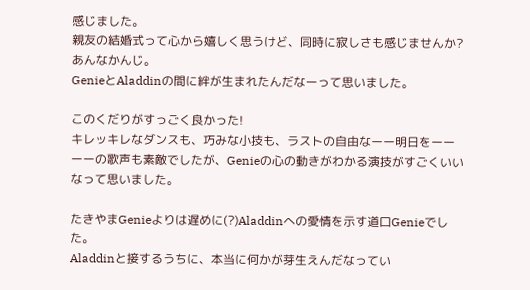感じました。
親友の結婚式って心から嬉しく思うけど、同時に寂しさも感じませんか?あんなかんじ。
GenieとAladdinの間に絆が生まれたんだなーって思いました。

このくだりがすっごく良かった!
キレッキレなダンスも、巧みな小技も、ラストの自由なーー明日をーーーーの歌声も素敵でしたが、Genieの心の動きがわかる演技がすごくいいなって思いました。

たきやまGenieよりは遅めに(?)Aladdinへの愛情を示す道口Genieでした。
Aladdinと接するうちに、本当に何かが芽生えんだなってい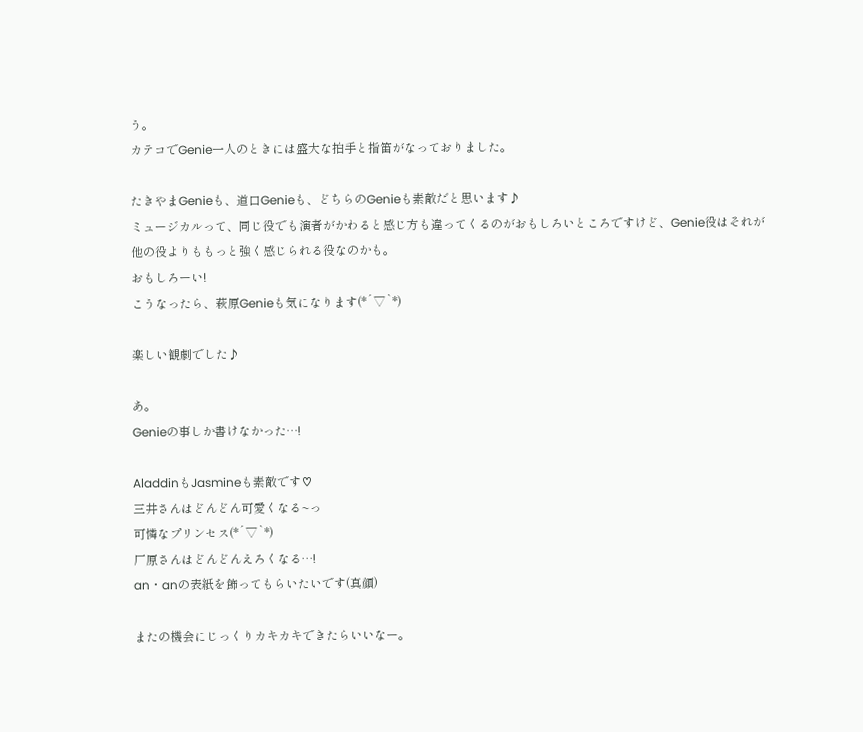う。
カテコでGenie一人のときには盛大な拍手と指笛がなっておりました。

たきやまGenieも、道口Genieも、どちらのGenieも素敵だと思います♪
ミュージカルって、同じ役でも演者がかわると感じ方も違ってくるのがおもしろいところですけど、Genie役はそれが他の役よりももっと強く感じられる役なのかも。
おもしろーい!
こうなったら、萩原Genieも気になります(*´▽`*)

楽しい観劇でした♪

あ。
Genieの事しか書けなかった…!

AladdinもJasmineも素敵です♡
三井さんはどんどん可愛くなる~っ
可憐なプリンセス(*´▽`*)
厂原さんはどんどんえろくなる…!
an・anの表紙を飾ってもらいたいです(真顔)

またの機会にじっくりカキカキできたらいいなー。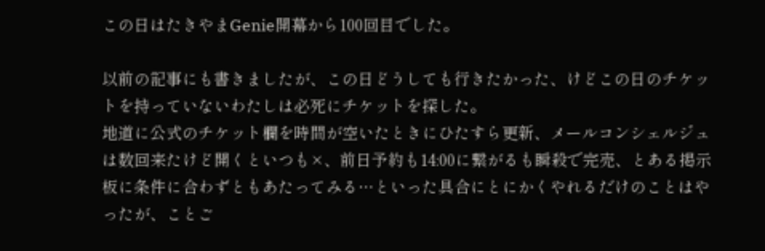この日はたきやまGenie開幕から100回目でした。

以前の記事にも書きましたが、この日どうしても行きたかった、けどこの日のチケットを持っていないわたしは必死にチケットを探した。
地道に公式のチケット欄を時間が空いたときにひたすら更新、メールコンシェルジュは数回来たけど開くといつも×、前日予約も14:00に繋がるも瞬殺で完売、とある掲示板に条件に合わずともあたってみる…といった具合にとにかくやれるだけのことはやったが、ことご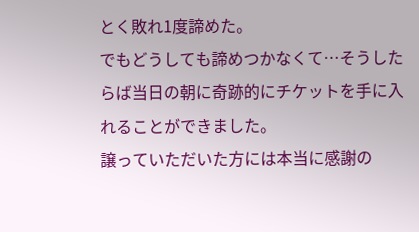とく敗れ1度諦めた。
でもどうしても諦めつかなくて…そうしたらば当日の朝に奇跡的にチケットを手に入れることができました。
譲っていただいた方には本当に感謝の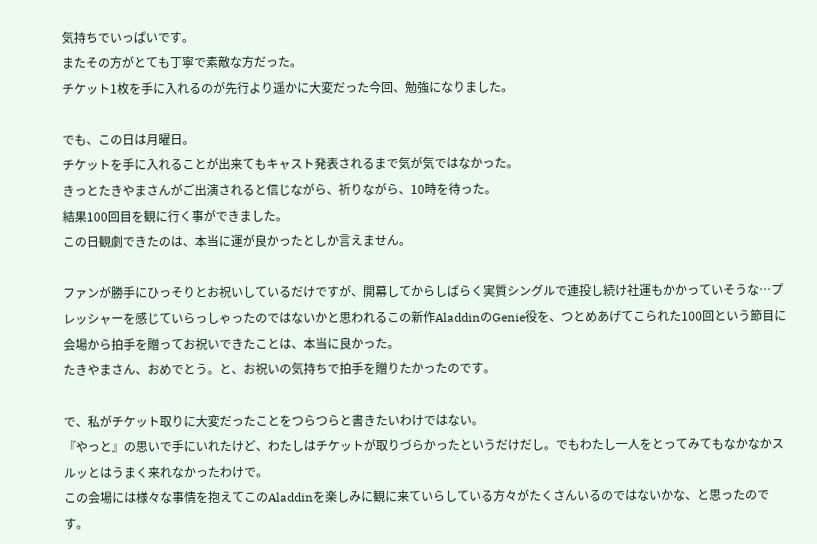気持ちでいっぱいです。
またその方がとても丁寧で素敵な方だった。
チケット1枚を手に入れるのが先行より遥かに大変だった今回、勉強になりました。

でも、この日は月曜日。
チケットを手に入れることが出来てもキャスト発表されるまで気が気ではなかった。
きっとたきやまさんがご出演されると信じながら、祈りながら、10時を待った。
結果100回目を観に行く事ができました。
この日観劇できたのは、本当に運が良かったとしか言えません。

ファンが勝手にひっそりとお祝いしているだけですが、開幕してからしばらく実質シングルで連投し続け社運もかかっていそうな…プレッシャーを感じていらっしゃったのではないかと思われるこの新作AladdinのGenie役を、つとめあげてこられた100回という節目に会場から拍手を贈ってお祝いできたことは、本当に良かった。
たきやまさん、おめでとう。と、お祝いの気持ちで拍手を贈りたかったのです。

で、私がチケット取りに大変だったことをつらつらと書きたいわけではない。
『やっと』の思いで手にいれたけど、わたしはチケットが取りづらかったというだけだし。でもわたし一人をとってみてもなかなかスルッとはうまく来れなかったわけで。
この会場には様々な事情を抱えてこのAladdinを楽しみに観に来ていらしている方々がたくさんいるのではないかな、と思ったのです。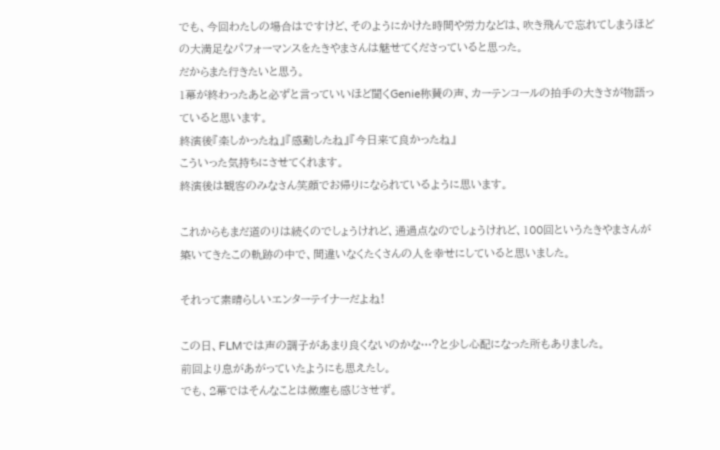でも、今回わたしの場合はですけど、そのようにかけた時間や労力などは、吹き飛んで忘れてしまうほどの大満足なパフォーマンスをたきやまさんは魅せてくださっていると思った。
だからまた行きたいと思う。
1幕が終わったあと必ずと言っていいほど聞くGenie称賛の声、カーテンコールの拍手の大きさが物語っていると思います。
終演後『楽しかったね』『感動したね』『今日来て良かったね』
こういった気持ちにさせてくれます。
終演後は観客のみなさん笑顔でお帰りになられているように思います。

これからもまだ道のりは続くのでしょうけれど、通過点なのでしょうけれど、100回というたきやまさんが築いてきたこの軌跡の中で、間違いなくたくさんの人を幸せにしていると思いました。

それって素晴らしいエンターテイナーだよね!

この日、FLMでは声の調子があまり良くないのかな…?と少し心配になった所もありました。
前回より息があがっていたようにも思えたし。
でも、2幕ではそんなことは微塵も感じさせず。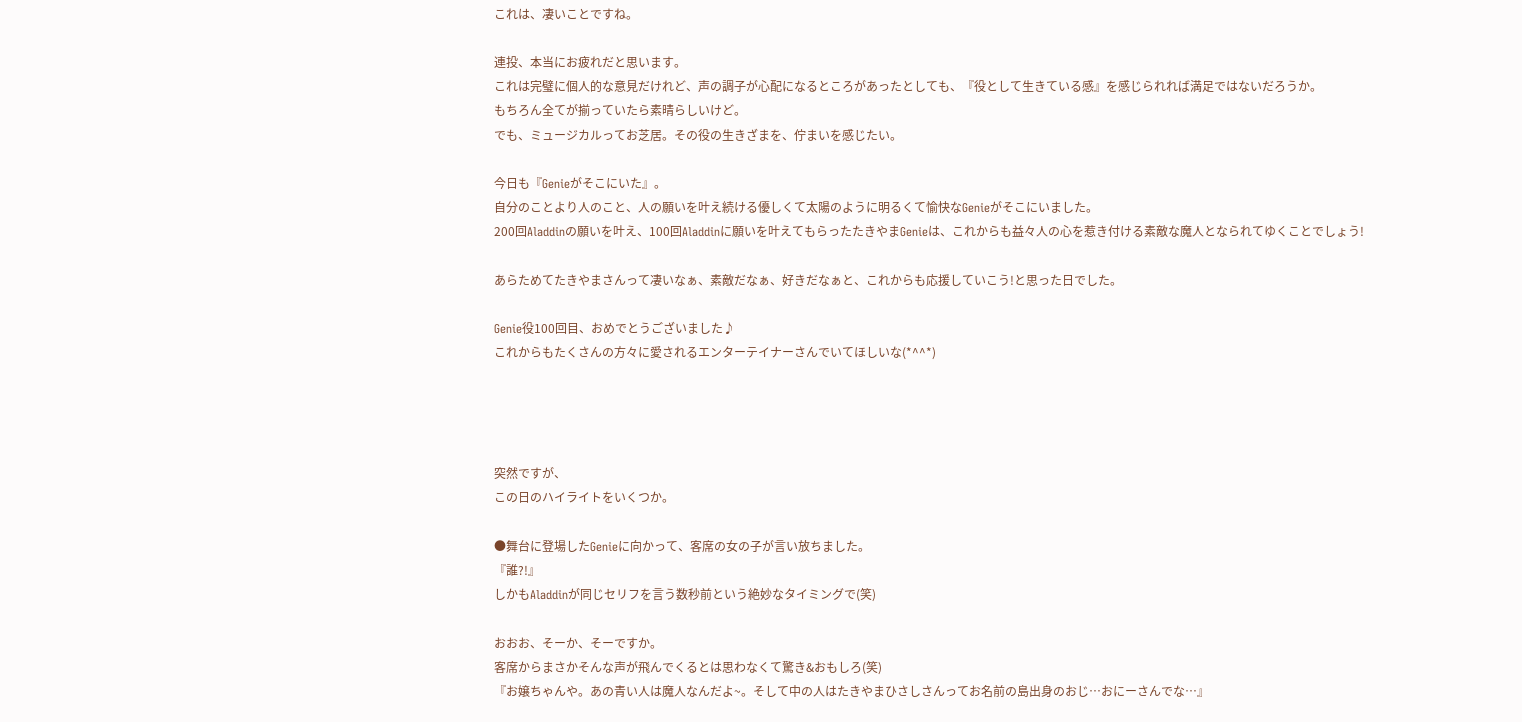これは、凄いことですね。

連投、本当にお疲れだと思います。
これは完璧に個人的な意見だけれど、声の調子が心配になるところがあったとしても、『役として生きている感』を感じられれば満足ではないだろうか。
もちろん全てが揃っていたら素晴らしいけど。
でも、ミュージカルってお芝居。その役の生きざまを、佇まいを感じたい。

今日も『Genieがそこにいた』。
自分のことより人のこと、人の願いを叶え続ける優しくて太陽のように明るくて愉快なGenieがそこにいました。
200回Aladdinの願いを叶え、100回Aladdinに願いを叶えてもらったたきやまGenieは、これからも益々人の心を惹き付ける素敵な魔人となられてゆくことでしょう!

あらためてたきやまさんって凄いなぁ、素敵だなぁ、好きだなぁと、これからも応援していこう!と思った日でした。

Genie役100回目、おめでとうございました♪
これからもたくさんの方々に愛されるエンターテイナーさんでいてほしいな(*^^*)




突然ですが、
この日のハイライトをいくつか。

●舞台に登場したGenieに向かって、客席の女の子が言い放ちました。
『誰?!』
しかもAladdinが同じセリフを言う数秒前という絶妙なタイミングで(笑)

おおお、そーか、そーですか。
客席からまさかそんな声が飛んでくるとは思わなくて驚き&おもしろ(笑)
『お嬢ちゃんや。あの青い人は魔人なんだよ~。そして中の人はたきやまひさしさんってお名前の島出身のおじ…おにーさんでな…』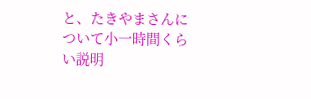と、たきやまさんについて小一時間くらい説明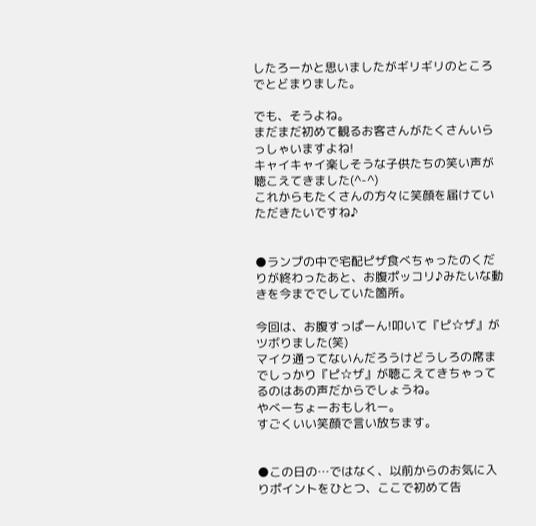したろーかと思いましたがギリギリのところでとどまりました。

でも、そうよね。
まだまだ初めて観るお客さんがたくさんいらっしゃいますよね!
キャイキャイ楽しそうな子供たちの笑い声が聴こえてきました(^-^)
これからもたくさんの方々に笑顔を届けていただきたいですね♪


●ランプの中で宅配ピザ食べちゃったのくだりが終わったあと、お腹ポッコリ♪みたいな動きを今まででしていた箇所。

今回は、お腹すっぱーん!叩いて『ピ☆ザ』がツボりました(笑)
マイク通ってないんだろうけどうしろの席までしっかり『ピ☆ザ』が聴こえてきちゃってるのはあの声だからでしょうね。
やべーちょーおもしれー。
すごくいい笑顔で言い放ちます。


●この日の…ではなく、以前からのお気に入りポイントをひとつ、ここで初めて告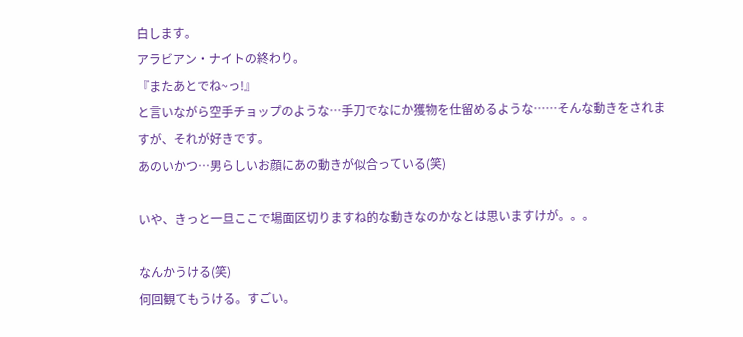白します。
アラビアン・ナイトの終わり。
『またあとでね~っ!』
と言いながら空手チョップのような…手刀でなにか獲物を仕留めるような……そんな動きをされますが、それが好きです。
あのいかつ…男らしいお顔にあの動きが似合っている(笑)

いや、きっと一旦ここで場面区切りますね的な動きなのかなとは思いますけが。。。

なんかうける(笑)
何回観てもうける。すごい。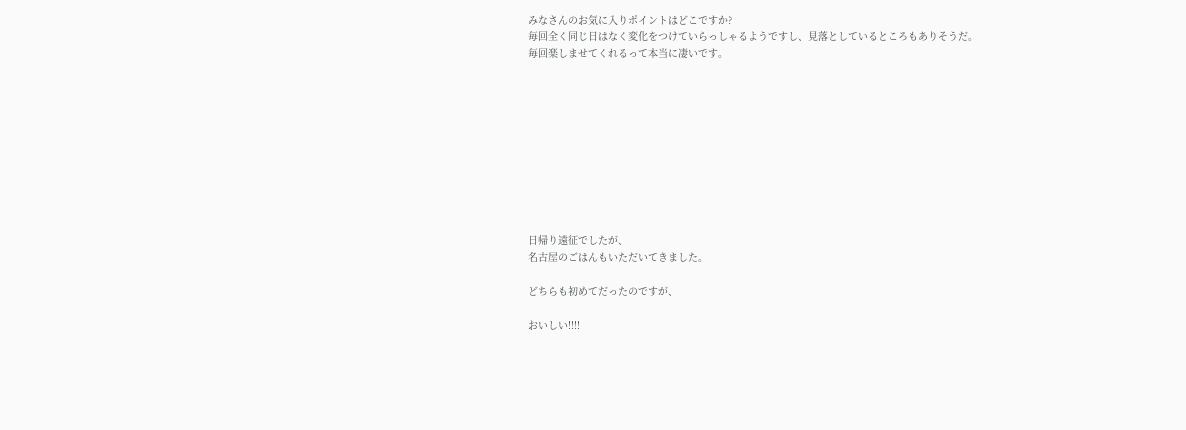みなさんのお気に入りポイントはどこですか?
毎回全く同じ日はなく変化をつけていらっしゃるようですし、見落としているところもありそうだ。
毎回楽しませてくれるって本当に凄いです。










日帰り遠征でしたが、
名古屋のごはんもいただいてきました。

どちらも初めてだったのですが、

おいしい!!!!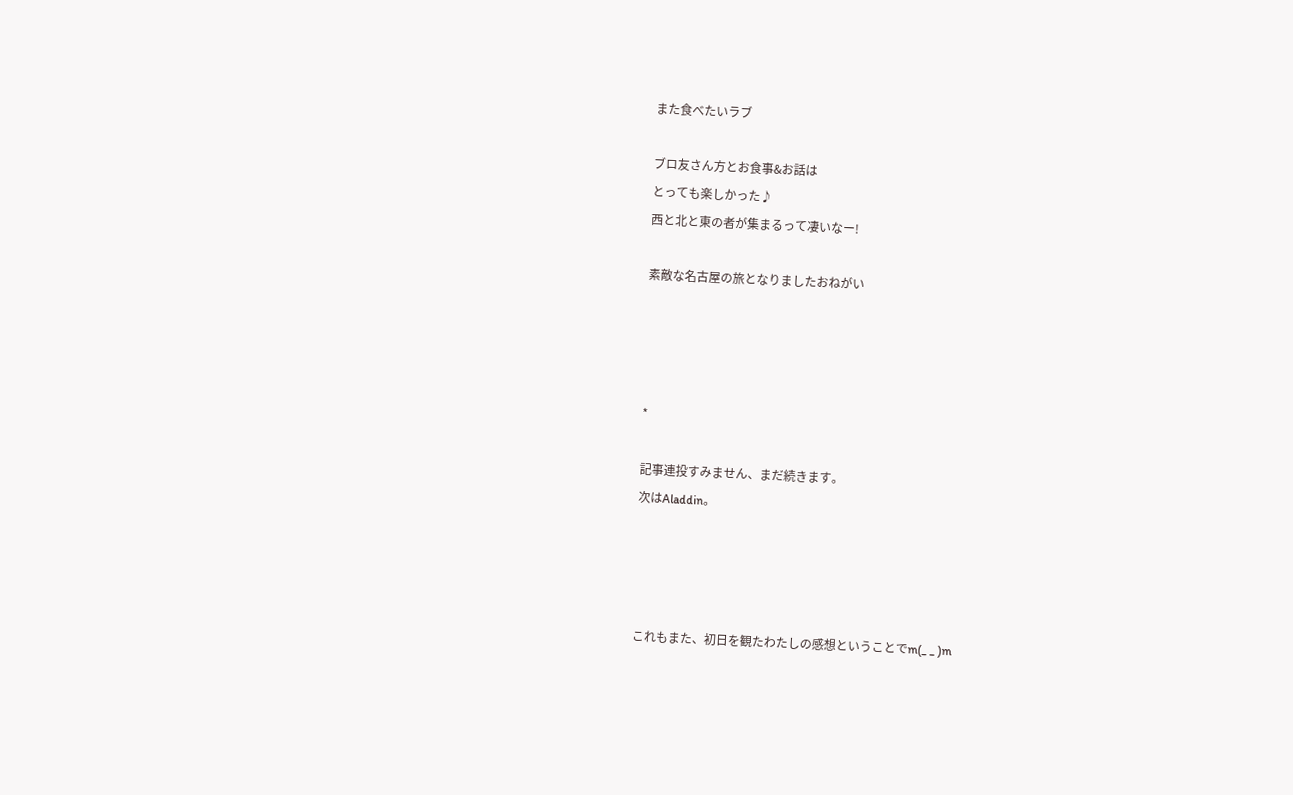また食べたいラブ

ブロ友さん方とお食事&お話は
とっても楽しかった♪
西と北と東の者が集まるって凄いなー!

素敵な名古屋の旅となりましたおねがい




*

記事連投すみません、まだ続きます。
次はAladdin。




これもまた、初日を観たわたしの感想ということでm(_ _ )m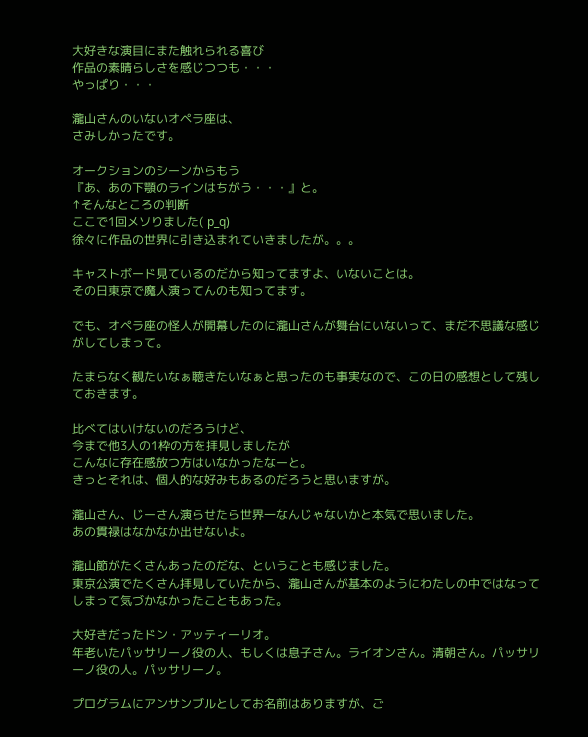大好きな演目にまた触れられる喜び
作品の素晴らしさを感じつつも・・・
やっぱり・・・

瀧山さんのいないオペラ座は、
さみしかったです。

オークションのシーンからもう
『あ、あの下顎のラインはちがう・・・』と。
↑そんなところの判断
ここで1回メソりました( p_q)
徐々に作品の世界に引き込まれていきましたが。。。

キャストボード見ているのだから知ってますよ、いないことは。
その日東京で魔人演ってんのも知ってます。

でも、オペラ座の怪人が開幕したのに瀧山さんが舞台にいないって、まだ不思議な感じがしてしまって。

たまらなく観たいなぁ聴きたいなぁと思ったのも事実なので、この日の感想として残しておきます。

比べてはいけないのだろうけど、
今まで他3人の1枠の方を拝見しましたが
こんなに存在感放つ方はいなかったなーと。
きっとそれは、個人的な好みもあるのだろうと思いますが。

瀧山さん、じーさん演らせたら世界一なんじゃないかと本気で思いました。
あの貫禄はなかなか出せないよ。

瀧山節がたくさんあったのだな、ということも感じました。
東京公演でたくさん拝見していたから、瀧山さんが基本のようにわたしの中ではなってしまって気づかなかったこともあった。

大好きだったドン・アッティーリオ。
年老いたパッサリーノ役の人、もしくは息子さん。ライオンさん。清朝さん。パッサリーノ役の人。パッサリーノ。

プログラムにアンサンブルとしてお名前はありますが、ご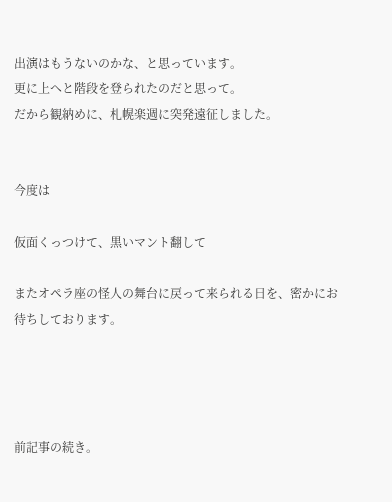出演はもうないのかな、と思っています。
更に上へと階段を登られたのだと思って。
だから観納めに、札幌楽週に突発遠征しました。


今度は

仮面くっつけて、黒いマント翻して

またオペラ座の怪人の舞台に戻って来られる日を、密かにお待ちしております。




前記事の続き。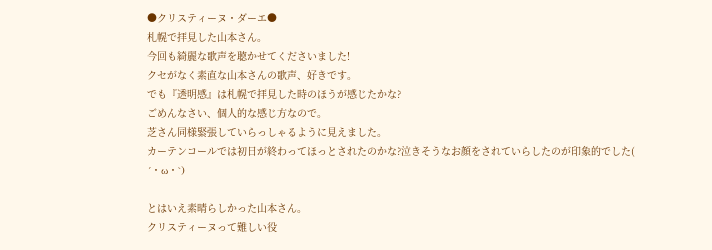●クリスティーヌ・ダーエ●
札幌で拝見した山本さん。
今回も綺麗な歌声を聴かせてくださいました!
クセがなく素直な山本さんの歌声、好きです。
でも『透明感』は札幌で拝見した時のほうが感じたかな?
ごめんなさい、個人的な感じ方なので。
芝さん同様緊張していらっしゃるように見えました。
カーテンコールでは初日が終わってほっとされたのかな?泣きそうなお顔をされていらしたのが印象的でした( ´・ω・`)

とはいえ素晴らしかった山本さん。
クリスティーヌって難しい役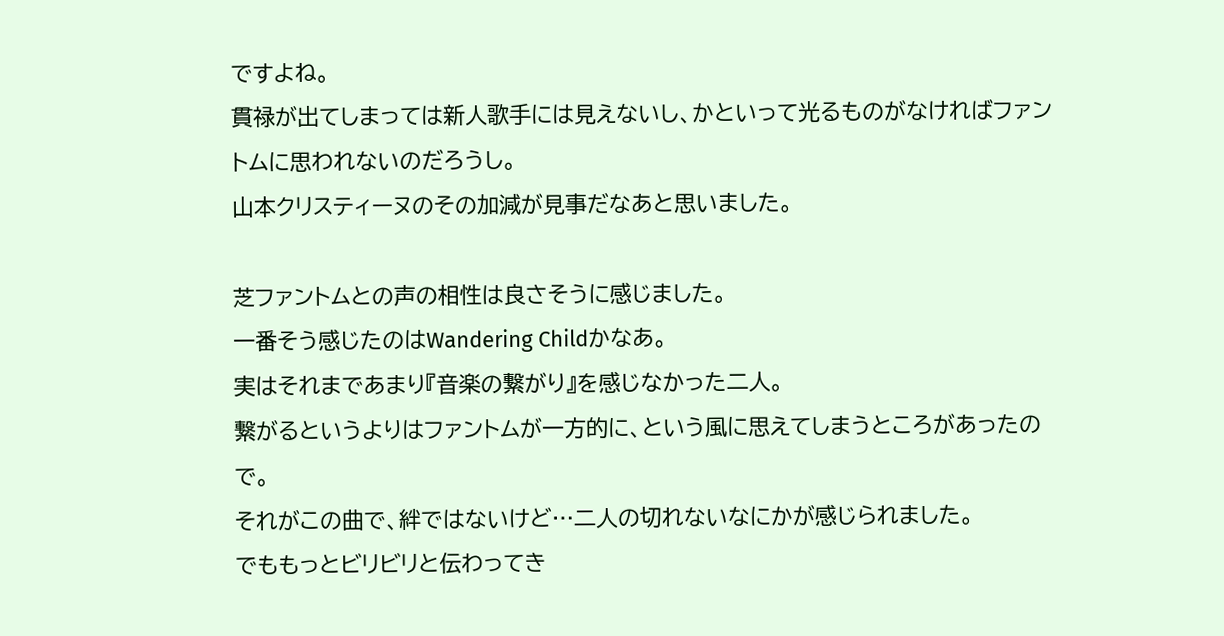ですよね。
貫禄が出てしまっては新人歌手には見えないし、かといって光るものがなければファントムに思われないのだろうし。
山本クリスティーヌのその加減が見事だなあと思いました。

芝ファントムとの声の相性は良さそうに感じました。
一番そう感じたのはWandering Childかなあ。
実はそれまであまり『音楽の繋がり』を感じなかった二人。
繋がるというよりはファントムが一方的に、という風に思えてしまうところがあったので。
それがこの曲で、絆ではないけど…二人の切れないなにかが感じられました。
でももっとビリビリと伝わってき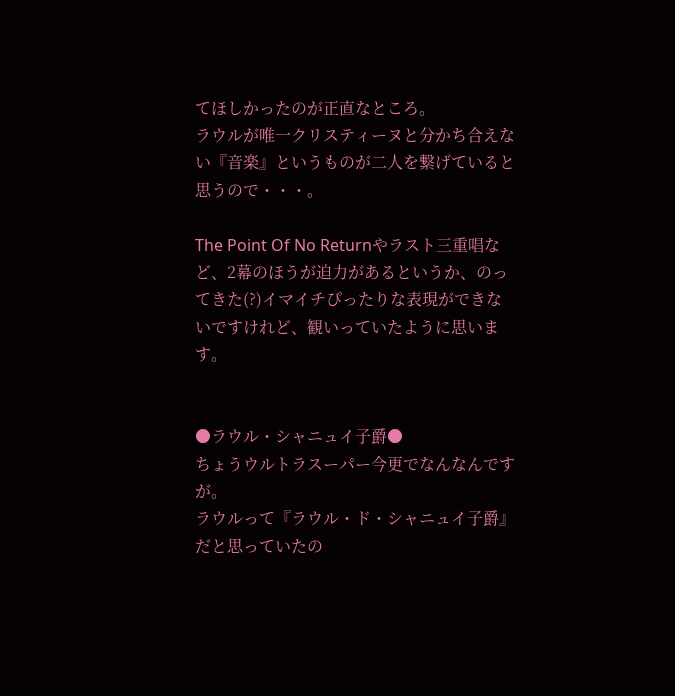てほしかったのが正直なところ。
ラウルが唯一クリスティーヌと分かち合えない『音楽』というものが二人を繋げていると思うので・・・。

The Point Of No Returnやラスト三重唱など、2幕のほうが迫力があるというか、のってきた(?)イマイチぴったりな表現ができないですけれど、観いっていたように思います。


●ラウル・シャニュイ子爵●
ちょうウルトラスーパー今更でなんなんですが。
ラウルって『ラウル・ド・シャニュイ子爵』だと思っていたの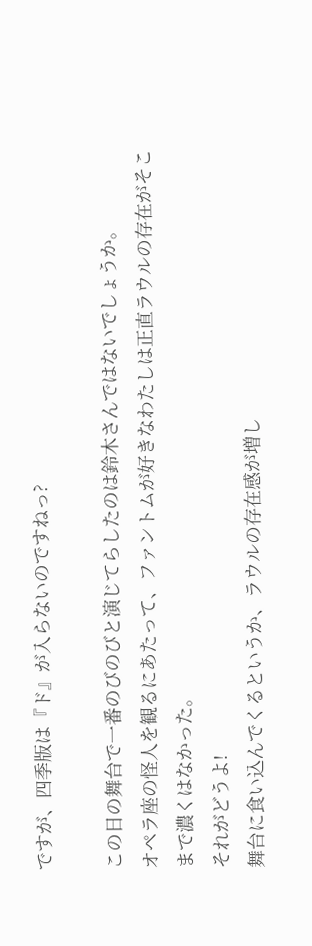ですが、四季版は『ド』が入らないのですねっ?

この日の舞台で一番のびのびと演じてらしたのは鈴木さんではないでしょうか。
オペラ座の怪人を観るにあたって、ファントムが好きなわたしは正直ラウルの存在がそこまで濃くはなかった。
それがどうよ!
舞台に食い込んでくるというか、ラウルの存在感が増し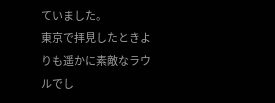ていました。
東京で拝見したときよりも遥かに素敵なラウルでし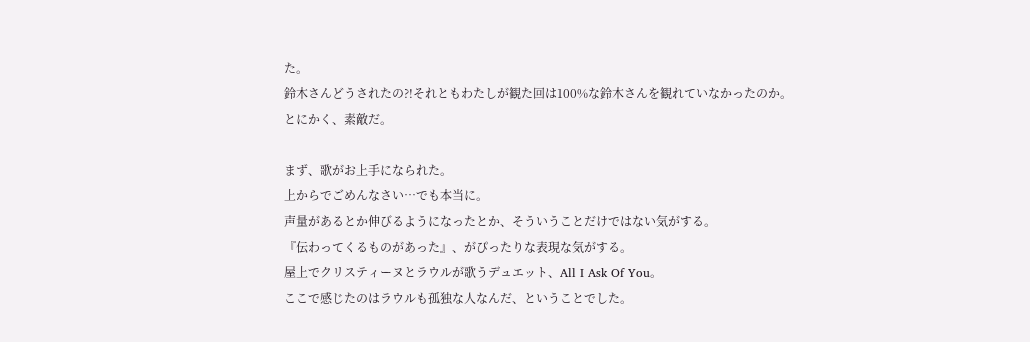た。
鈴木さんどうされたの?!それともわたしが観た回は100%な鈴木さんを観れていなかったのか。
とにかく、素敵だ。

まず、歌がお上手になられた。
上からでごめんなさい…でも本当に。
声量があるとか伸びるようになったとか、そういうことだけではない気がする。
『伝わってくるものがあった』、がぴったりな表現な気がする。
屋上でクリスティーヌとラウルが歌うデュエット、All I Ask Of You。
ここで感じたのはラウルも孤独な人なんだ、ということでした。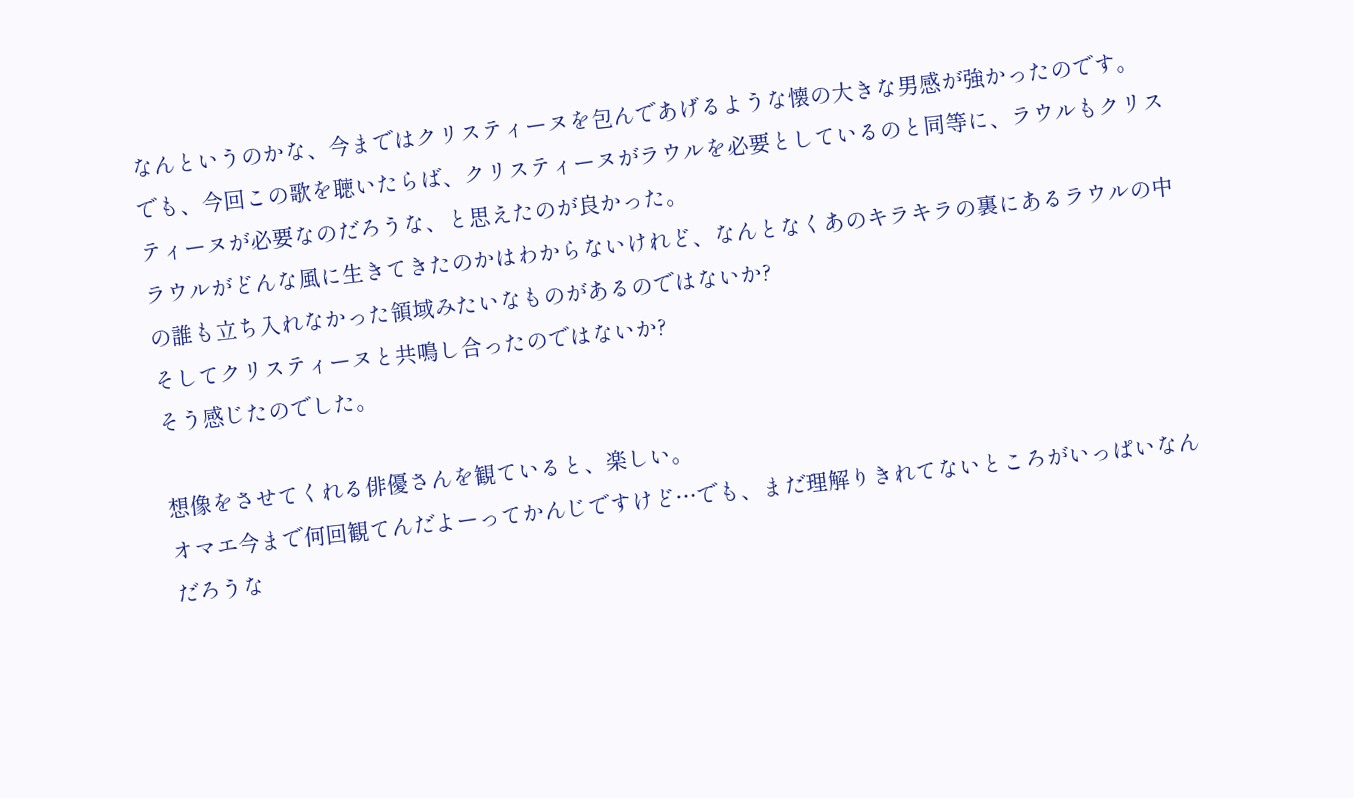なんというのかな、今まではクリスティーヌを包んであげるような懐の大きな男感が強かったのです。
でも、今回この歌を聴いたらば、クリスティーヌがラウルを必要としているのと同等に、ラウルもクリスティーヌが必要なのだろうな、と思えたのが良かった。
ラウルがどんな風に生きてきたのかはわからないけれど、なんとなくあのキラキラの裏にあるラウルの中の誰も立ち入れなかった領域みたいなものがあるのではないか?
そしてクリスティーヌと共鳴し合ったのではないか?
そう感じたのでした。

想像をさせてくれる俳優さんを観ていると、楽しい。
オマエ今まで何回観てんだよーってかんじですけど…でも、まだ理解りきれてないところがいっぱいなんだろうな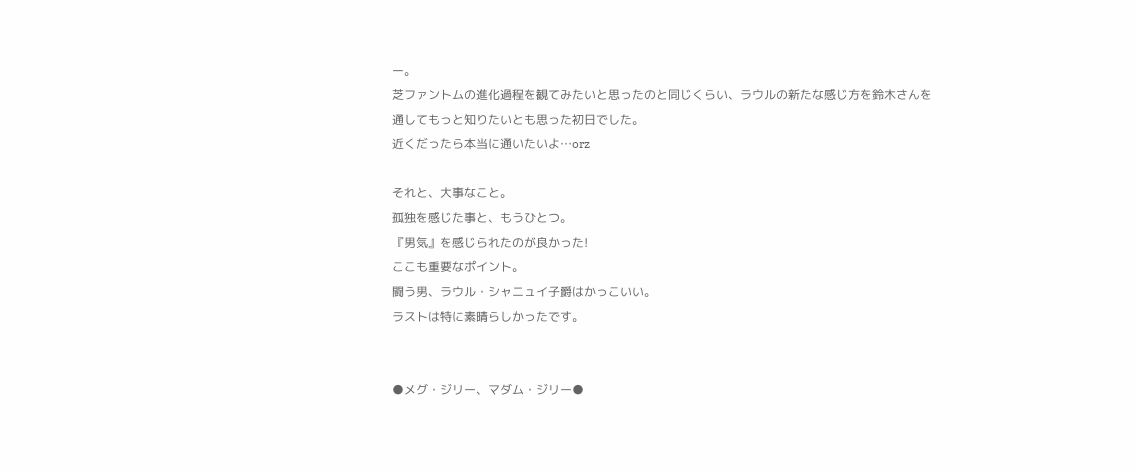ー。
芝ファントムの進化過程を観てみたいと思ったのと同じくらい、ラウルの新たな感じ方を鈴木さんを通してもっと知りたいとも思った初日でした。
近くだったら本当に通いたいよ…orz

それと、大事なこと。
孤独を感じた事と、もうひとつ。
『男気』を感じられたのが良かった!
ここも重要なポイント。
闘う男、ラウル・シャニュイ子爵はかっこいい。
ラストは特に素晴らしかったです。


●メグ・ジリー、マダム・ジリー●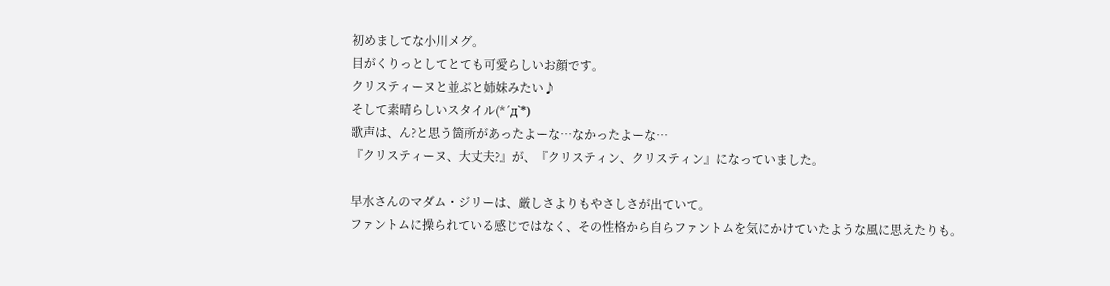初めましてな小川メグ。
目がくりっとしてとても可愛らしいお顔です。
クリスティーヌと並ぶと姉妹みたい♪
そして素晴らしいスタイル(*´д`*)
歌声は、ん?と思う箇所があったよーな…なかったよーな…
『クリスティーヌ、大丈夫?』が、『クリスティン、クリスティン』になっていました。

早水さんのマダム・ジリーは、厳しさよりもやさしさが出ていて。
ファントムに操られている感じではなく、その性格から自らファントムを気にかけていたような風に思えたりも。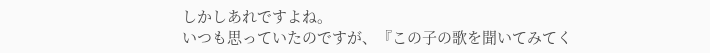しかしあれですよね。
いつも思っていたのですが、『この子の歌を聞いてみてく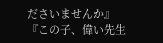ださいませんか』『この子、偉い先生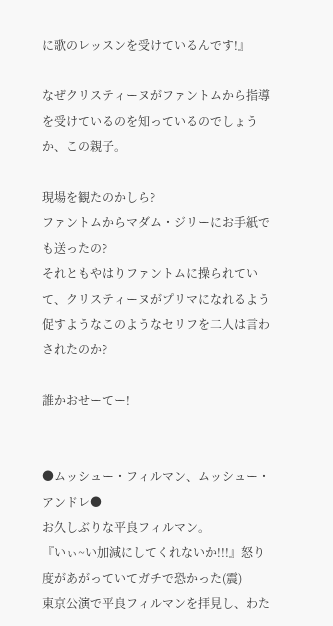に歌のレッスンを受けているんです!』

なぜクリスティーヌがファントムから指導を受けているのを知っているのでしょうか、この親子。

現場を観たのかしら?
ファントムからマダム・ジリーにお手紙でも送ったの?
それともやはりファントムに操られていて、クリスティーヌがプリマになれるよう促すようなこのようなセリフを二人は言わされたのか?

誰かおせーてー!


●ムッシュー・フィルマン、ムッシュー・アンドレ●
お久しぶりな平良フィルマン。
『いぃ~い加減にしてくれないか!!!』怒り度があがっていてガチで恐かった(震)
東京公演で平良フィルマンを拝見し、わた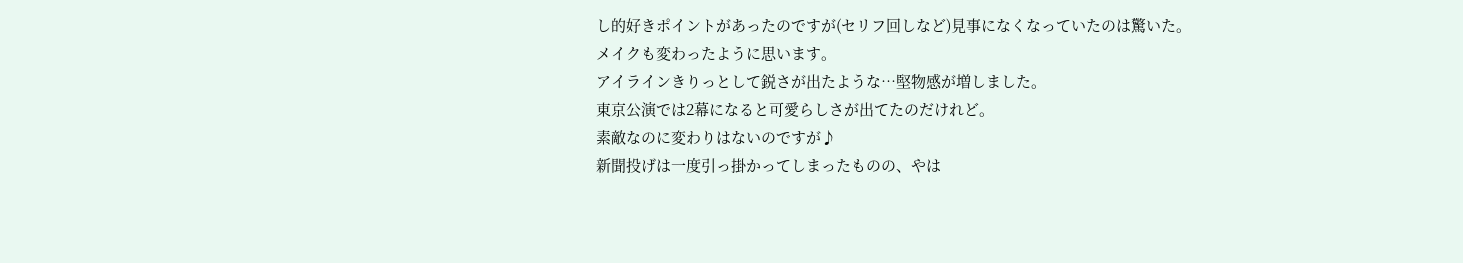し的好きポイントがあったのですが(セリフ回しなど)見事になくなっていたのは驚いた。
メイクも変わったように思います。
アイラインきりっとして鋭さが出たような…堅物感が増しました。
東京公演では2幕になると可愛らしさが出てたのだけれど。
素敵なのに変わりはないのですが♪
新聞投げは一度引っ掛かってしまったものの、やは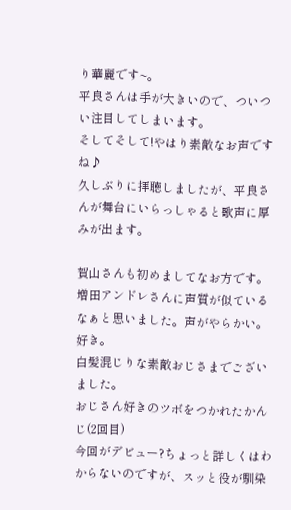り華麗です~。
平良さんは手が大きいので、ついつい注目してしまいます。
そしてそして!やはり素敵なお声ですね♪
久しぶりに拝聴しましたが、平良さんが舞台にいらっしゃると歌声に厚みが出ます。

賀山さんも初めましてなお方です。
増田アンドレさんに声質が似ているなぁと思いました。声がやらかい。好き。
白髪混じりな素敵おじさまでございました。
おじさん好きのツボをつかれたかんじ(2回目)
今回がデビュー?ちょっと詳しくはわからないのですが、スッと役が馴染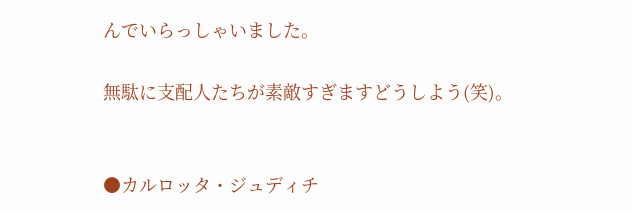んでいらっしゃいました。

無駄に支配人たちが素敵すぎますどうしよう(笑)。


●カルロッタ・ジュディチ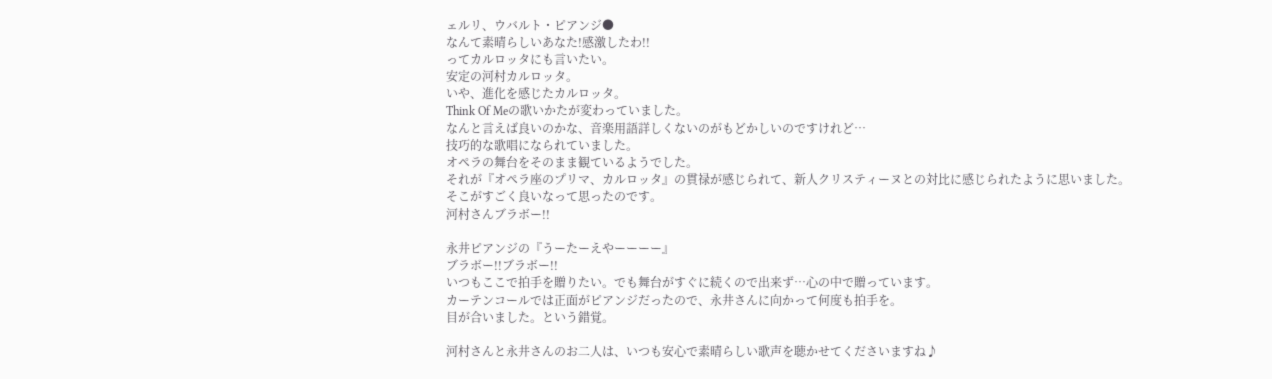ェルリ、ウバルト・ピアンジ●
なんて素晴らしいあなた!感激したわ!!
ってカルロッタにも言いたい。
安定の河村カルロッタ。
いや、進化を感じたカルロッタ。
Think Of Meの歌いかたが変わっていました。
なんと言えば良いのかな、音楽用語詳しくないのがもどかしいのですけれど…
技巧的な歌唱になられていました。
オペラの舞台をそのまま観ているようでした。
それが『オペラ座のプリマ、カルロッタ』の貫禄が感じられて、新人クリスティーヌとの対比に感じられたように思いました。
そこがすごく良いなって思ったのです。
河村さんブラボー!!

永井ピアンジの『うーたーえやーーーー』
ブラボー!!ブラボー!!
いつもここで拍手を贈りたい。でも舞台がすぐに続くので出来ず…心の中で贈っています。
カーテンコールでは正面がピアンジだったので、永井さんに向かって何度も拍手を。
目が合いました。という錯覚。

河村さんと永井さんのお二人は、いつも安心で素晴らしい歌声を聴かせてくださいますね♪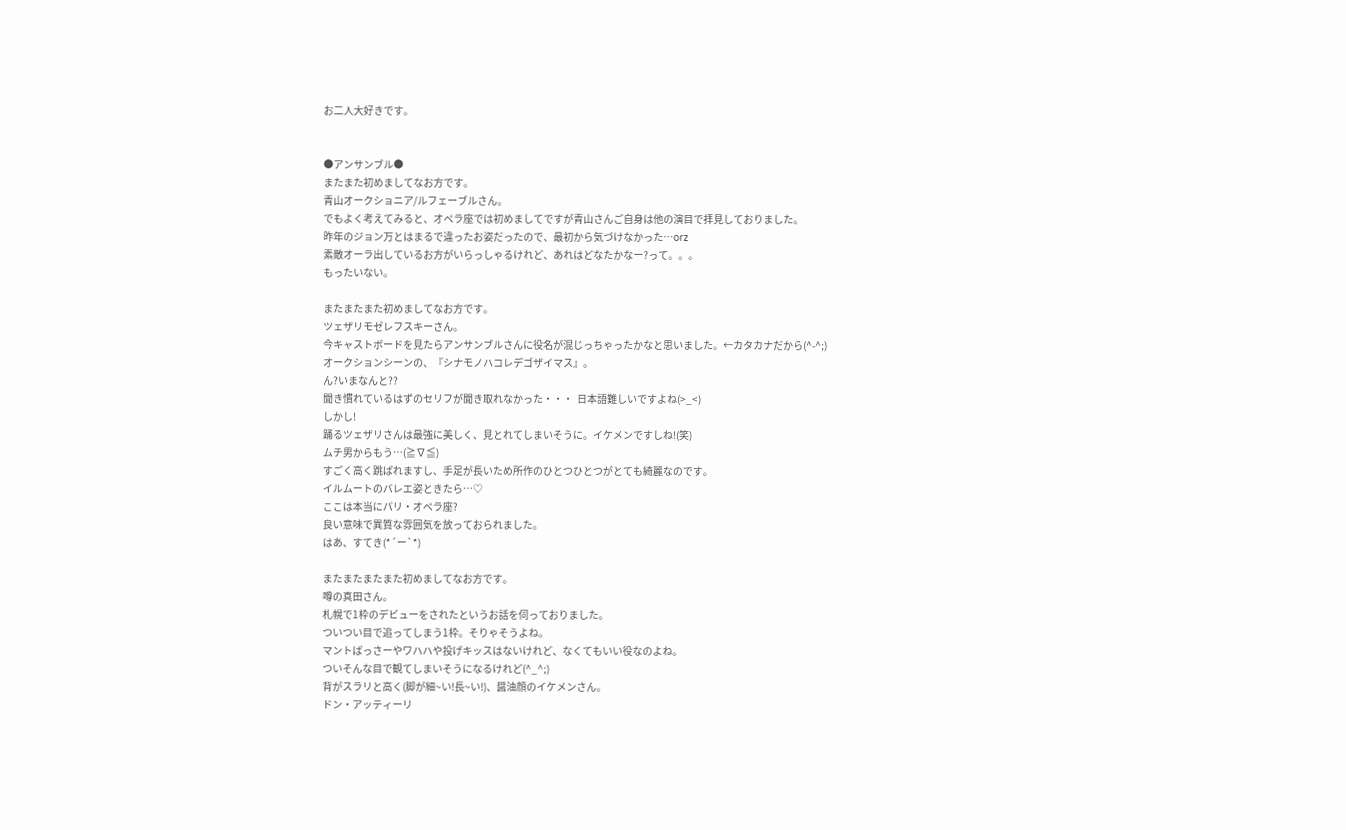お二人大好きです。


●アンサンブル●
またまた初めましてなお方です。
青山オークショニア/ルフェーブルさん。
でもよく考えてみると、オペラ座では初めましてですが青山さんご自身は他の演目で拝見しておりました。
昨年のジョン万とはまるで違ったお姿だったので、最初から気づけなかった…orz
素敵オーラ出しているお方がいらっしゃるけれど、あれはどなたかなー?って。。。
もったいない。

またまたまた初めましてなお方です。
ツェザリモゼレフスキーさん。
今キャストボードを見たらアンサンブルさんに役名が混じっちゃったかなと思いました。←カタカナだから(^-^;)
オークションシーンの、『シナモノハコレデゴザイマス』。
ん?いまなんと??
聞き慣れているはずのセリフが聞き取れなかった・・・  日本語難しいですよね(>_<)
しかし!
踊るツェザリさんは最強に美しく、見とれてしまいそうに。イケメンですしね!(笑)
ムチ男からもう…(≧∇≦)
すごく高く跳ばれますし、手足が長いため所作のひとつひとつがとても綺麗なのです。
イルムートのバレエ姿ときたら…♡
ここは本当にパリ・オペラ座?
良い意味で異質な雰囲気を放っておられました。
はあ、すてき(*´ー`*)

またまたまたまた初めましてなお方です。
噂の真田さん。
札幌で1枠のデビューをされたというお話を伺っておりました。
ついつい目で追ってしまう1枠。そりゃそうよね。
マントばっさーやワハハや投げキッスはないけれど、なくてもいい役なのよね。
ついそんな目で観てしまいそうになるけれど(^_^;)
背がスラリと高く(脚が細~い!長~い!)、醤油顔のイケメンさん。
ドン・アッティーリ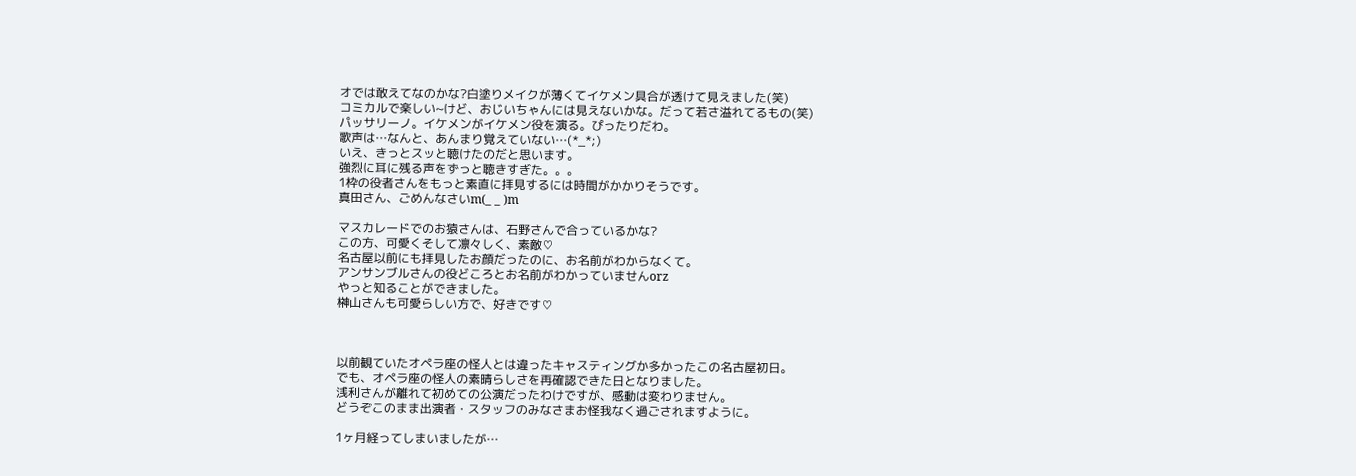オでは敢えてなのかな?白塗りメイクが薄くてイケメン具合が透けて見えました(笑)
コミカルで楽しい~けど、おじいちゃんには見えないかな。だって若さ溢れてるもの(笑)
パッサリーノ。イケメンがイケメン役を演る。ぴったりだわ。
歌声は…なんと、あんまり覚えていない…(*_*;)
いえ、きっとスッと聴けたのだと思います。
強烈に耳に残る声をずっと聴きすぎた。。。
1枠の役者さんをもっと素直に拝見するには時間がかかりそうです。
真田さん、ごめんなさいm(_ _ )m

マスカレードでのお猿さんは、石野さんで合っているかな?
この方、可愛くそして凛々しく、素敵♡
名古屋以前にも拝見したお顔だったのに、お名前がわからなくて。
アンサンブルさんの役どころとお名前がわかっていませんorz
やっと知ることができました。
榊山さんも可愛らしい方で、好きです♡



以前観ていたオペラ座の怪人とは違ったキャスティングか多かったこの名古屋初日。
でも、オペラ座の怪人の素晴らしさを再確認できた日となりました。
浅利さんが離れて初めての公演だったわけですが、感動は変わりません。
どうぞこのまま出演者・スタッフのみなさまお怪我なく過ごされますように。

1ヶ月経ってしまいましたが…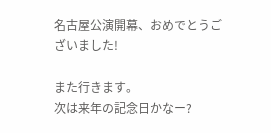名古屋公演開幕、おめでとうございました!

また行きます。
次は来年の記念日かなー?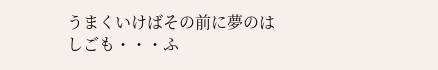うまくいけばその前に夢のはしごも・・・ふ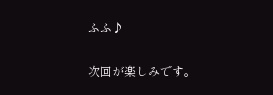ふふ♪

次回が楽しみです。